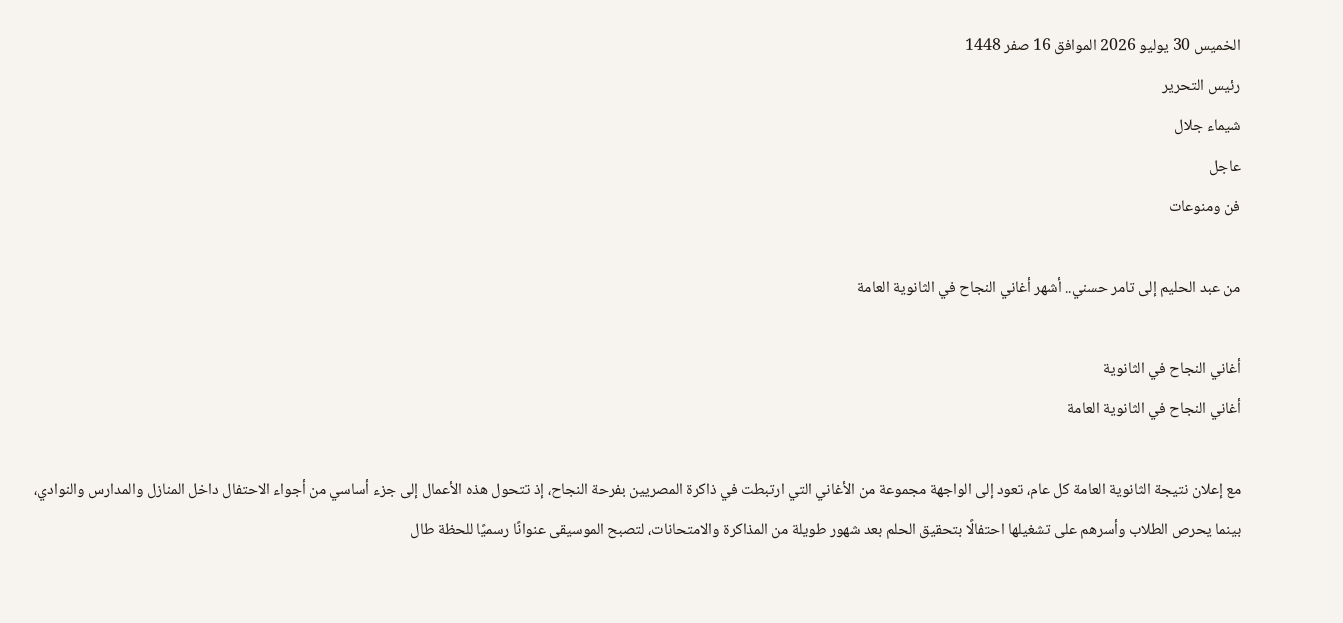الخميس 30 يوليو 2026 الموافق 16 صفر 1448
رئيس التحرير
شيماء جلال
عاجل
فن ومنوعات

من عبد الحليم إلى تامر حسني.. أشهر أغاني النجاح في الثانوية العامة

أغاني النجاح في الثانوية
أغاني النجاح في الثانوية العامة

مع إعلان نتيجة الثانوية العامة كل عام، تعود إلى الواجهة مجموعة من الأغاني التي ارتبطت في ذاكرة المصريين بفرحة النجاح، إذ تتحول هذه الأعمال إلى جزء أساسي من أجواء الاحتفال داخل المنازل والمدارس والنوادي، بينما يحرص الطلاب وأسرهم على تشغيلها احتفالًا بتحقيق الحلم بعد شهور طويلة من المذاكرة والامتحانات، لتصبح الموسيقى عنوانًا رسميًا للحظة طال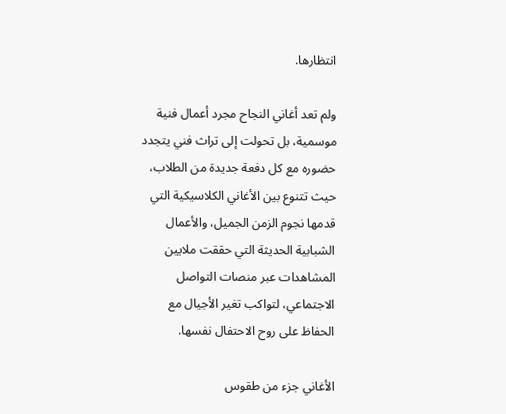انتظارها.

ولم تعد أغاني النجاح مجرد أعمال فنية موسمية، بل تحولت إلى تراث فني يتجدد حضوره مع كل دفعة جديدة من الطلاب، حيث تتنوع بين الأغاني الكلاسيكية التي قدمها نجوم الزمن الجميل، والأعمال الشبابية الحديثة التي حققت ملايين المشاهدات عبر منصات التواصل الاجتماعي، لتواكب تغير الأجيال مع الحفاظ على روح الاحتفال نفسها.

الأغاني جزء من طقوس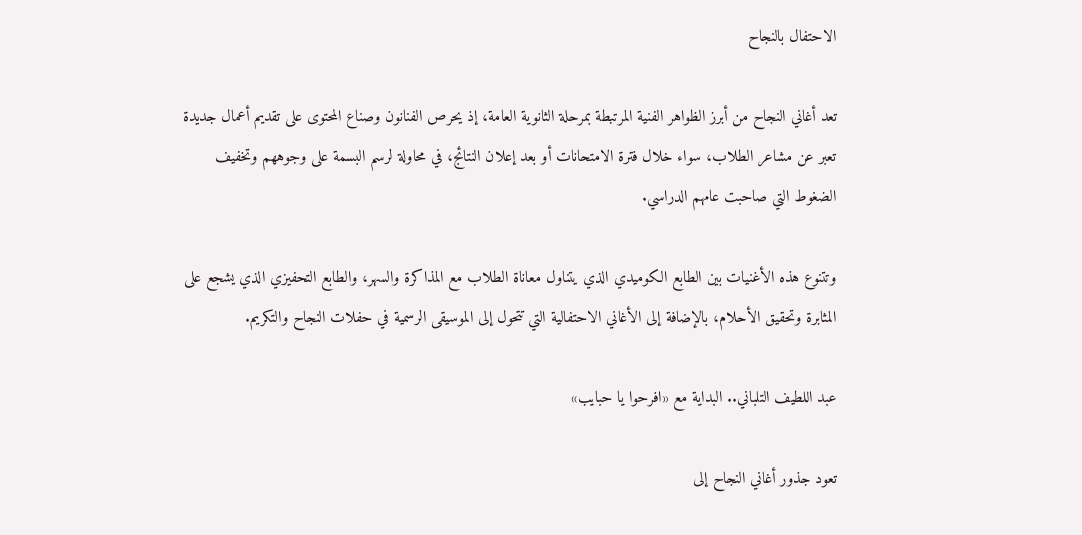الاحتفال بالنجاح

تعد أغاني النجاح من أبرز الظواهر الفنية المرتبطة بمرحلة الثانوية العامة، إذ يحرص الفنانون وصناع المحتوى على تقديم أعمال جديدة تعبر عن مشاعر الطلاب، سواء خلال فترة الامتحانات أو بعد إعلان النتائج، في محاولة لرسم البسمة على وجوههم وتخفيف الضغوط التي صاحبت عامهم الدراسي.

وتتنوع هذه الأغنيات بين الطابع الكوميدي الذي يتناول معاناة الطلاب مع المذاكرة والسهر، والطابع التحفيزي الذي يشجع على المثابرة وتحقيق الأحلام، بالإضافة إلى الأغاني الاحتفالية التي تتحول إلى الموسيقى الرسمية في حفلات النجاح والتكريم.

عبد اللطيف التلباني.. البداية مع «افرحوا يا حبايب»

تعود جذور أغاني النجاح إلى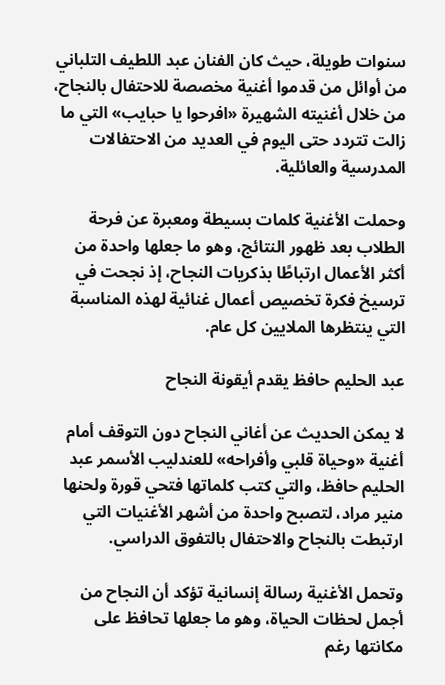سنوات طويلة، حيث كان الفنان عبد اللطيف التلباني من أوائل من قدموا أغنية مخصصة للاحتفال بالنجاح، من خلال أغنيته الشهيرة «افرحوا يا حبايب» التي ما زالت تتردد حتى اليوم في العديد من الاحتفالات المدرسية والعائلية.

وحملت الأغنية كلمات بسيطة ومعبرة عن فرحة الطلاب بعد ظهور النتائج، وهو ما جعلها واحدة من أكثر الأعمال ارتباطًا بذكريات النجاح، إذ نجحت في ترسيخ فكرة تخصيص أعمال غنائية لهذه المناسبة التي ينتظرها الملايين كل عام.

عبد الحليم حافظ يقدم أيقونة النجاح

لا يمكن الحديث عن أغاني النجاح دون التوقف أمام أغنية «وحياة قلبي وأفراحه» للعندليب الأسمر عبد الحليم حافظ، والتي كتب كلماتها فتحي قورة ولحنها منير مراد، لتصبح واحدة من أشهر الأغنيات التي ارتبطت بالنجاح والاحتفال بالتفوق الدراسي.

وتحمل الأغنية رسالة إنسانية تؤكد أن النجاح من أجمل لحظات الحياة، وهو ما جعلها تحافظ على مكانتها رغم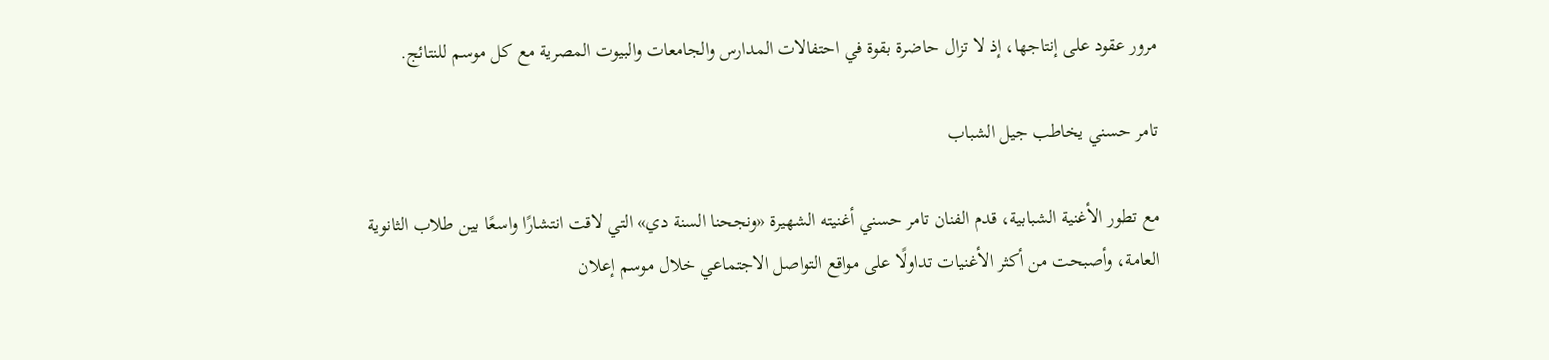مرور عقود على إنتاجها، إذ لا تزال حاضرة بقوة في احتفالات المدارس والجامعات والبيوت المصرية مع كل موسم للنتائج.

تامر حسني يخاطب جيل الشباب

مع تطور الأغنية الشبابية، قدم الفنان تامر حسني أغنيته الشهيرة «ونجحنا السنة دي» التي لاقت انتشارًا واسعًا بين طلاب الثانوية العامة، وأصبحت من أكثر الأغنيات تداولًا على مواقع التواصل الاجتماعي خلال موسم إعلان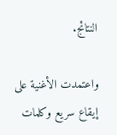النتائج.

واعتمدت الأغنية على إيقاع سريع وكلمات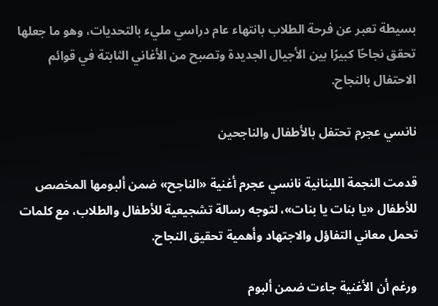بسيطة تعبر عن فرحة الطلاب بانتهاء عام دراسي مليء بالتحديات، وهو ما جعلها تحقق نجاحًا كبيرًا بين الأجيال الجديدة وتصبح من الأغاني الثابتة في قوائم الاحتفال بالنجاح.

نانسي عجرم تحتفل بالأطفال والناجحين

قدمت النجمة اللبنانية نانسي عجرم أغنية «الناجح» ضمن ألبومها المخصص للأطفال «يا بنات يا بنات»، لتوجه رسالة تشجيعية للأطفال والطلاب، مع كلمات تحمل معاني التفاؤل والاجتهاد وأهمية تحقيق النجاح.

ورغم أن الأغنية جاءت ضمن ألبوم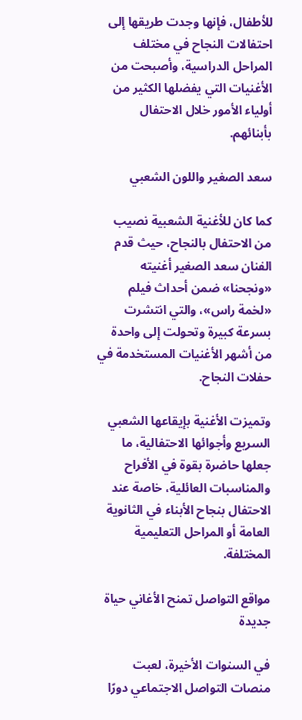للأطفال، فإنها وجدت طريقها إلى احتفالات النجاح في مختلف المراحل الدراسية، وأصبحت من الأغنيات التي يفضلها الكثير من أولياء الأمور خلال الاحتفال بأبنائهم.

سعد الصغير واللون الشعبي

كما كان للأغنية الشعبية نصيب من الاحتفال بالنجاح، حيث قدم الفنان سعد الصغير أغنيته «ونجحنا» ضمن أحداث فيلم «لخمة راس»، والتي انتشرت بسرعة كبيرة وتحولت إلى واحدة من أشهر الأغنيات المستخدمة في حفلات النجاح.

وتميزت الأغنية بإيقاعها الشعبي السريع وأجوائها الاحتفالية، ما جعلها حاضرة بقوة في الأفراح والمناسبات العائلية، خاصة عند الاحتفال بنجاح الأبناء في الثانوية العامة أو المراحل التعليمية المختلفة.

مواقع التواصل تمنح الأغاني حياة جديدة

في السنوات الأخيرة، لعبت منصات التواصل الاجتماعي دورًا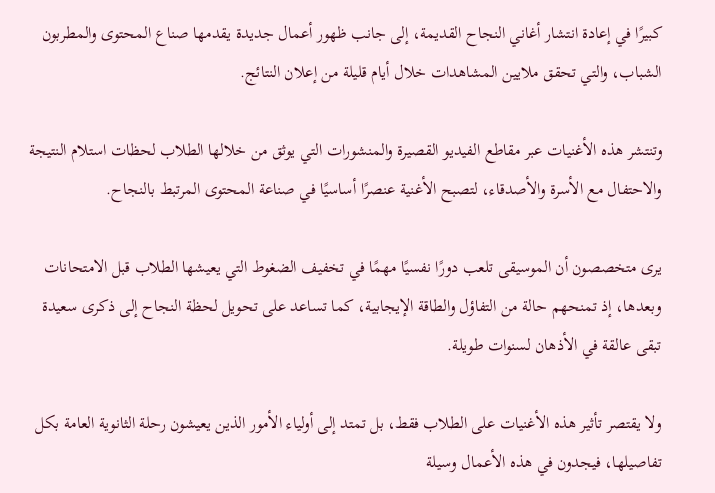كبيرًا في إعادة انتشار أغاني النجاح القديمة، إلى جانب ظهور أعمال جديدة يقدمها صناع المحتوى والمطربون الشباب، والتي تحقق ملايين المشاهدات خلال أيام قليلة من إعلان النتائج.

وتنتشر هذه الأغنيات عبر مقاطع الفيديو القصيرة والمنشورات التي يوثق من خلالها الطلاب لحظات استلام النتيجة والاحتفال مع الأسرة والأصدقاء، لتصبح الأغنية عنصرًا أساسيًا في صناعة المحتوى المرتبط بالنجاح.

يرى متخصصون أن الموسيقى تلعب دورًا نفسيًا مهمًا في تخفيف الضغوط التي يعيشها الطلاب قبل الامتحانات وبعدها، إذ تمنحهم حالة من التفاؤل والطاقة الإيجابية، كما تساعد على تحويل لحظة النجاح إلى ذكرى سعيدة تبقى عالقة في الأذهان لسنوات طويلة.

ولا يقتصر تأثير هذه الأغنيات على الطلاب فقط، بل تمتد إلى أولياء الأمور الذين يعيشون رحلة الثانوية العامة بكل تفاصيلها، فيجدون في هذه الأعمال وسيلة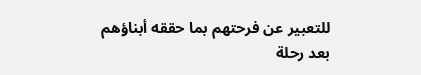للتعبير عن فرحتهم بما حققه أبناؤهم بعد رحلة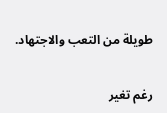طويلة من التعب والاجتهاد.

رغم تغير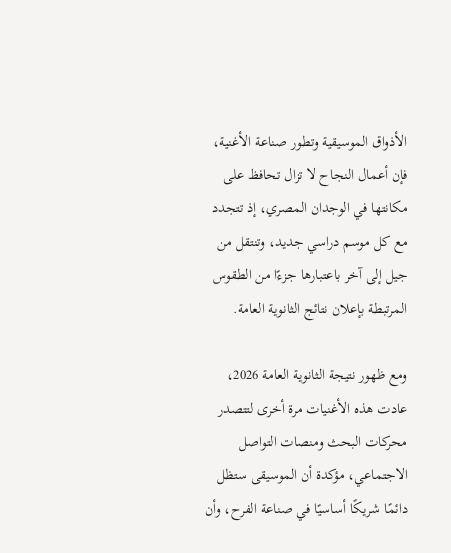الأذواق الموسيقية وتطور صناعة الأغنية، فإن أعمال النجاح لا تزال تحافظ على مكانتها في الوجدان المصري، إذ تتجدد مع كل موسم دراسي جديد، وتنتقل من جيل إلى آخر باعتبارها جزءًا من الطقوس المرتبطة بإعلان نتائج الثانوية العامة.

ومع ظهور نتيجة الثانوية العامة 2026، عادت هذه الأغنيات مرة أخرى لتتصدر محركات البحث ومنصات التواصل الاجتماعي، مؤكدة أن الموسيقى ستظل دائمًا شريكًا أساسيًا في صناعة الفرح، وأن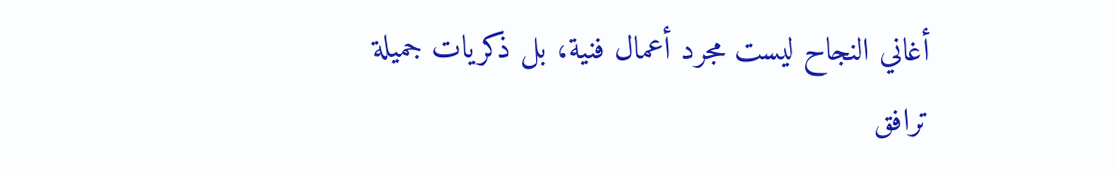أغاني النجاح ليست مجرد أعمال فنية، بل ذكريات جميلة ترافق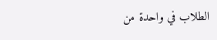الطلاب في واحدة من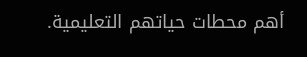أهم محطات حياتهم التعليمية.